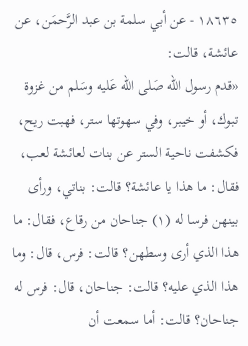١٨٦٣٥ - عن أبي سلمة بن عبد الرَّحمَن، عن عائشة، قالت:
«قدم رسول الله صَلى الله عَليه وسَلم من غزوة تبوك، أو خيبر، وفي سهوتها ستر، فهبت ريح، فكشفت ناحية الستر عن بنات لعائشة لعب، فقال: ما هذا يا عائشة؟ قالت: بناتي، ورأى بينهن فرسا له (١) جناحان من رقاع، فقال: ما هذا الذي أرى وسطهن؟ قالت: فرس، قال: وما هذا الذي عليه؟ قالت: جناحان، قال: فرس له جناحان؟ قالت: أما سمعت أن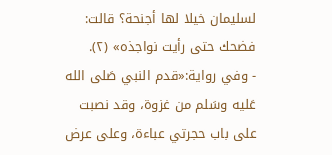لسليمان خيلا لها أجنحة؟ قالت: فضحك حتى رأيت نواجذه» (٢).
- وفي رواية:«قدم النبي صَلى الله عَليه وسَلم من غزوة، وقد نصبت على باب حجرتي عباءة، وعلى عرض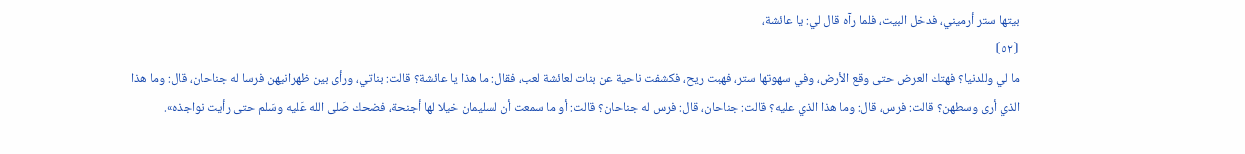بيتها ستر أرميني، فدخل البيت، فلما رآه قال لي: يا عائشة،
⦗٥٢⦘
ما لي وللدنيا؟ فهتك العرض حتى وقع الأرض، وفي سهوتها ستر، فهبت ريح، فكشفت ناحية عن بنات لعائشة لعب، فقال: ما هذا يا عائشة؟ قالت: بناتي، ورأى بين ظهرانيهن فرسا له جناحان، قال: وما هذا الذي أرى وسطهن؟ قالت: فرس، قال: وما هذا الذي عليه؟ قالت: جناحان، قال: فرس له جناحان؟ قالت: أو ما سمعت أن لسليمان خيلا لها أجنحة، فضحك صَلى الله عَليه وسَلم حتى رأيت نواجذه».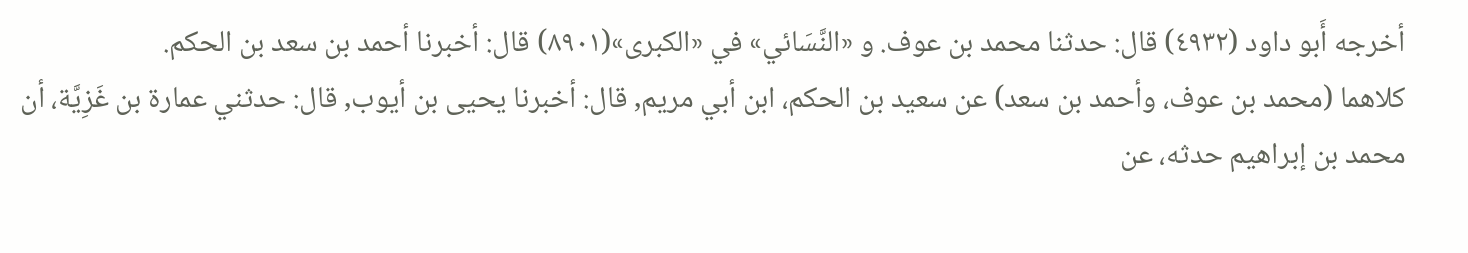أخرجه أَبو داود (٤٩٣٢) قال: حدثنا محمد بن عوف. و «النَّسَائي» في «الكبرى»(٨٩٠١) قال: أخبرنا أحمد بن سعد بن الحكم.
كلاهما (محمد بن عوف، وأحمد بن سعد) عن سعيد بن الحكم، ابن أبي مريم, قال: أخبرنا يحيى بن أيوب, قال: حدثني عمارة بن غَزِيَّة، أن محمد بن إبراهيم حدثه، عن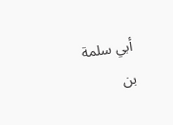أبي سلمة بن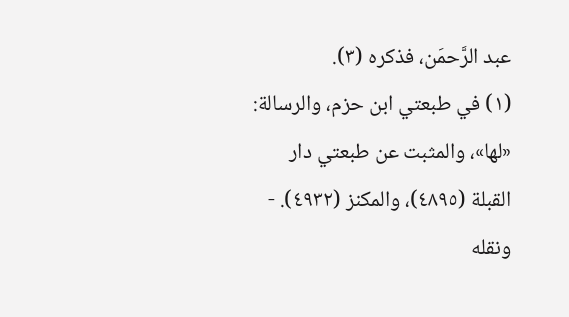عبد الرَّحمَن، فذكره (٣).
(١) في طبعتي ابن حزم، والرسالة: «لها»، والمثبت عن طبعتي دار القبلة (٤٨٩٥)، والمكنز (٤٩٣٢). - ونقله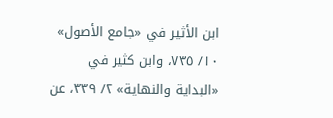ابن الأثير في «جامع الأصول» ١٠/ ٧٣٥، وابن كثير في «البداية والنهاية» ٢/ ٣٣٩، عن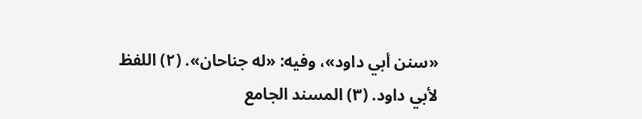«سنن أبي داود»، وفيه: «له جناحان». (٢) اللفظ لأبي داود. (٣) المسند الجامع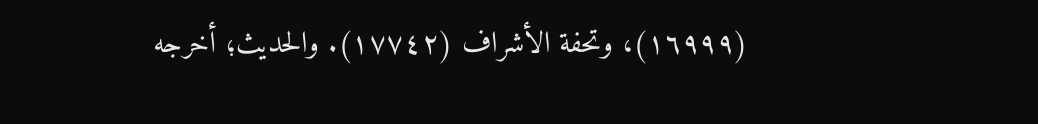(١٦٩٩٩)، وتحفة الأشراف (١٧٧٤٢). والحديث؛ أخرجه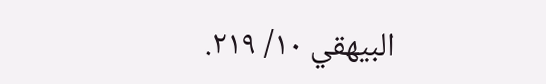البيهقي ١٠/ ٢١٩.